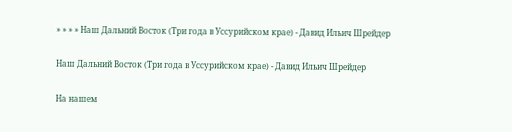» » » » Наш Дальний Восток (Три года в Уссурийском крае) - Давид Ильич Шрейдер

Наш Дальний Восток (Три года в Уссурийском крае) - Давид Ильич Шрейдер

На нашем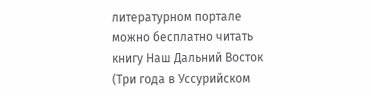литературном портале можно бесплатно читать книгу Наш Дальний Восток (Три года в Уссурийском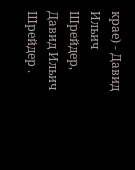крае) - Давид Ильич Шрейдер, Давид Ильич Шрейдер .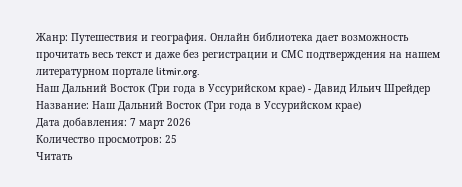Жанр: Путешествия и география. Онлайн библиотека дает возможность прочитать весь текст и даже без регистрации и СМС подтверждения на нашем литературном портале litmir.org.
Наш Дальний Восток (Три года в Уссурийском крае) - Давид Ильич Шрейдер
Название: Наш Дальний Восток (Три года в Уссурийском крае)
Дата добавления: 7 март 2026
Количество просмотров: 25
Читать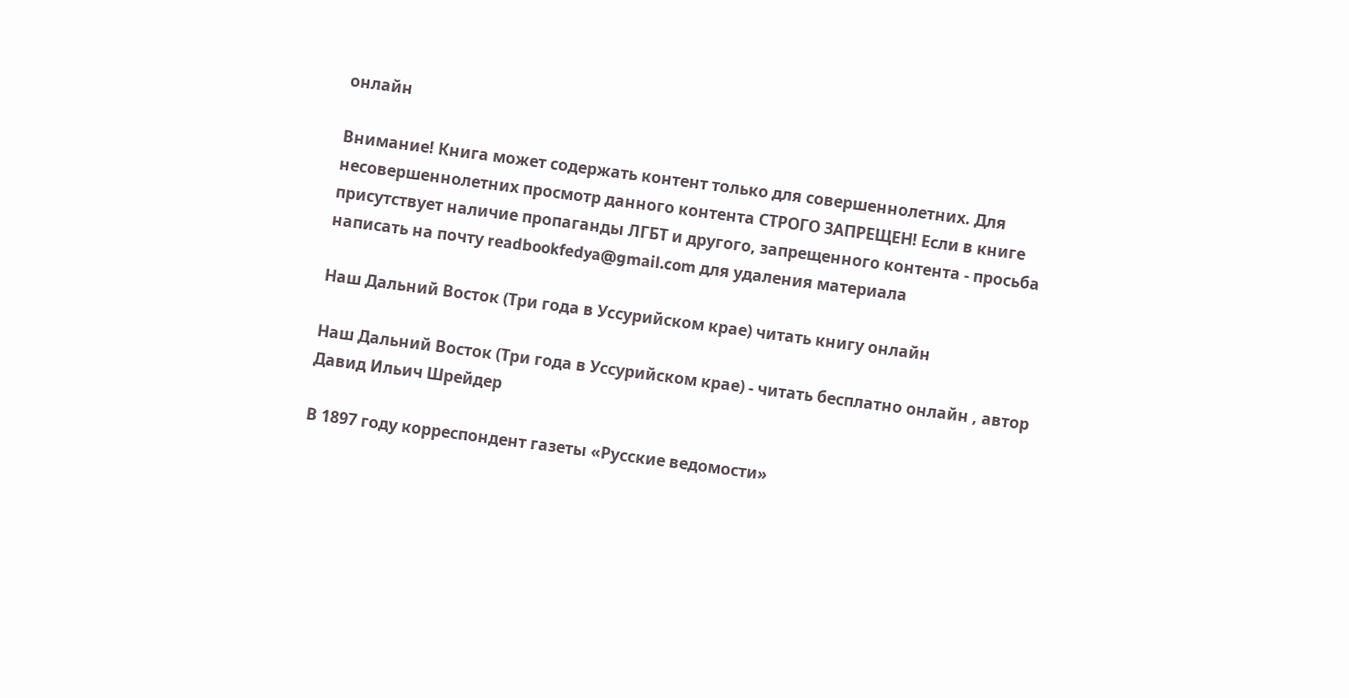онлайн

Внимание! Книга может содержать контент только для совершеннолетних. Для несовершеннолетних просмотр данного контента СТРОГО ЗАПРЕЩЕН! Если в книге присутствует наличие пропаганды ЛГБТ и другого, запрещенного контента - просьба написать на почту readbookfedya@gmail.com для удаления материала

Наш Дальний Восток (Три года в Уссурийском крае) читать книгу онлайн

Наш Дальний Восток (Три года в Уссурийском крае) - читать бесплатно онлайн , автор Давид Ильич Шрейдер

В 1897 году корреспондент газеты «Русские ведомости»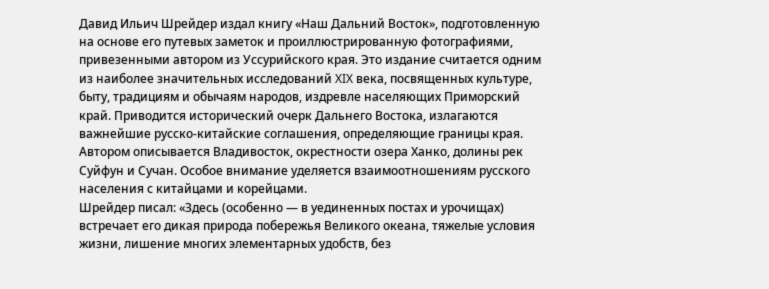Давид Ильич Шрейдер издал книгу «Наш Дальний Восток», подготовленную на основе его путевых заметок и проиллюстрированную фотографиями, привезенными автором из Уссурийского края. Это издание считается одним из наиболее значительных исследований XIX века, посвященных культуре, быту, традициям и обычаям народов, издревле населяющих Приморский край. Приводится исторический очерк Дальнего Востока, излагаются важнейшие русско-китайские соглашения, определяющие границы края. Автором описывается Владивосток, окрестности озера Ханко, долины рек Суйфун и Сучан. Особое внимание уделяется взаимоотношениям русского населения с китайцами и корейцами.
Шрейдер писал: «Здесь (особенно — в уединенных постах и урочищах) встречает его дикая природа побережья Великого океана, тяжелые условия жизни, лишение многих элементарных удобств, без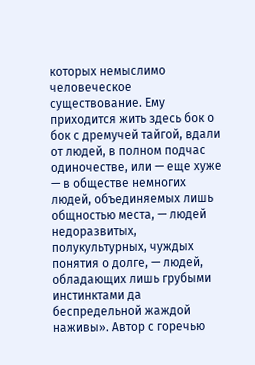которых немыслимо человеческое существование. Ему приходится жить здесь бок о бок с дремучей тайгой, вдали от людей, в полном подчас одиночестве, или — еще хуже — в обществе немногих людей, объединяемых лишь общностью места, — людей недоразвитых, полукультурных, чуждых понятия о долге, — людей, обладающих лишь грубыми инстинктами да беспредельной жаждой наживы». Автор с горечью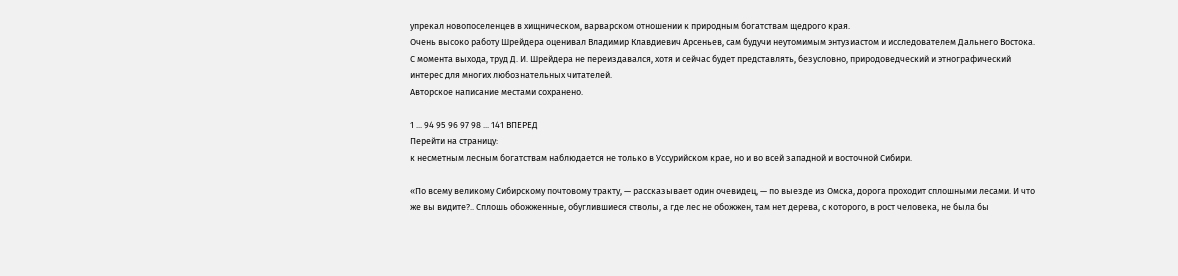упрекал новопоселенцев в хищническом, варварском отношении к природным богатствам щедрого края.
Очень высоко работу Шрейдера оценивал Владимир Клавдиевич Арсеньев, сам будучи неутомимым энтузиастом и исследователем Дальнего Востока.
С момента выхода, труд Д. И. Шрейдера не переиздавался, хотя и сейчас будет представлять, безусловно, природоведческий и этнографический интерес для многих любознательных читателей.
Авторское написание местами сохранено.

1 ... 94 95 96 97 98 ... 141 ВПЕРЕД
Перейти на страницу:
к несметным лесным богатствам наблюдается не только в Уссурийском крае, но и во всей западной и восточной Сибири.

«По всему великому Сибирскому почтовому тракту, — рассказывает один очевидец, — по выезде из Омска, дорога проходит сплошными лесами. И что же вы видите?.. Сплошь обожженные, обуглившиеся стволы, а где лес не обожжен, там нет дерева, с которого, в рост человека, не была бы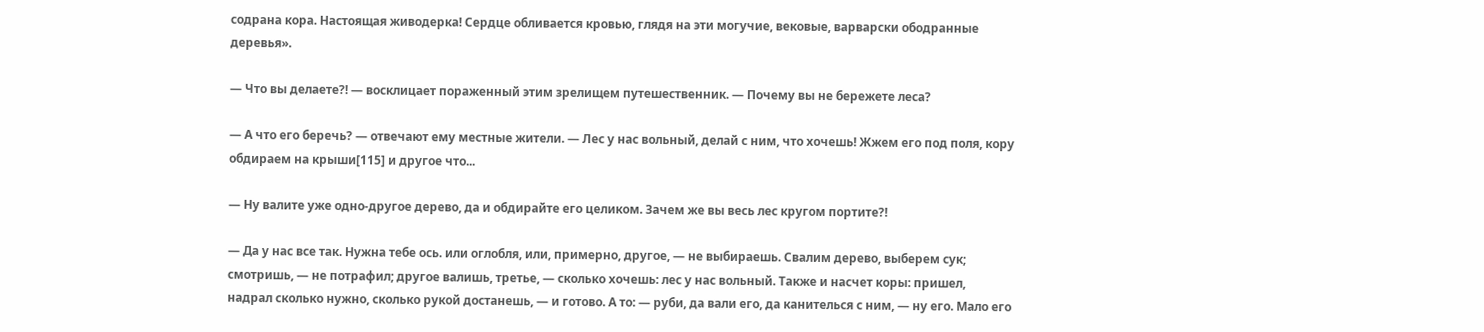содрана кора. Настоящая живодерка! Сердце обливается кровью, глядя на эти могучие, вековые, варварски ободранные деревья».

— Что вы делаете?! — восклицает пораженный этим зрелищем путешественник. — Почему вы не бережете леса?

— А что его беречь? — отвечают ему местные жители. — Лес у нас вольный, делай с ним, что хочешь! Жжем его под поля, кору обдираем на крыши[115] и другое что...

— Ну валите уже одно-другое дерево, да и обдирайте его целиком. Зачем же вы весь лес кругом портите?!

— Да у нас все так. Нужна тебе ось. или оглобля, или, примерно, другое, — не выбираешь. Свалим дерево, выберем сук; смотришь, — не потрафил; другое валишь, третье, — сколько хочешь: лес у нас вольный. Также и насчет коры: пришел, надрал сколько нужно, сколько рукой достанешь, — и готово. А то: — руби, да вали его, да канителься с ним, — ну его. Мало его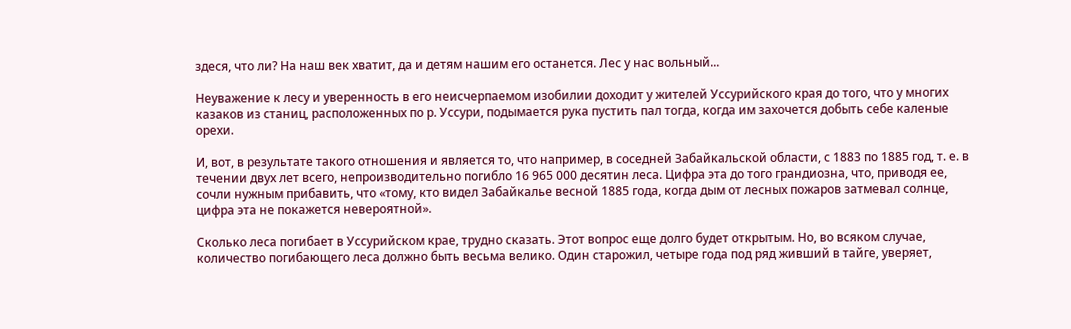здеся, что ли? На наш век хватит, да и детям нашим его останется. Лес у нас вольный...

Неуважение к лесу и уверенность в его неисчерпаемом изобилии доходит у жителей Уссурийского края до того, что у многих казаков из станиц, расположенных по р. Уссури, подымается рука пустить пал тогда, когда им захочется добыть себе каленые орехи.

И, вот, в результате такого отношения и является то, что например, в соседней Забайкальской области, с 1883 по 1885 год, т. е. в течении двух лет всего, непроизводительно погибло 16 965 000 десятин леса. Цифра эта до того грандиозна, что, приводя ее, сочли нужным прибавить, что «тому, кто видел Забайкалье весной 1885 года, когда дым от лесных пожаров затмевал солнце, цифра эта не покажется невероятной».

Сколько леса погибает в Уссурийском крае, трудно сказать. Этот вопрос еще долго будет открытым. Но, во всяком случае, количество погибающего леса должно быть весьма велико. Один старожил, четыре года под ряд живший в тайге, уверяет,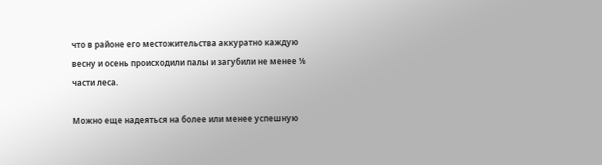что в районе его местожительства аккуратно каждую весну и осень происходили палы и загубили не менее ⅛ части леса.

Можно еще надеяться на более или менее успешную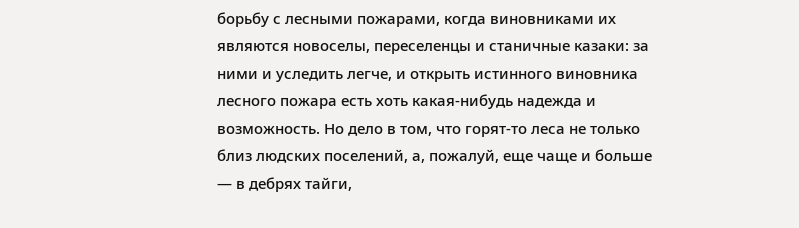борьбу с лесными пожарами, когда виновниками их являются новоселы, переселенцы и станичные казаки: за ними и уследить легче, и открыть истинного виновника лесного пожара есть хоть какая-нибудь надежда и возможность. Но дело в том, что горят-то леса не только близ людских поселений, а, пожалуй, еще чаще и больше — в дебрях тайги,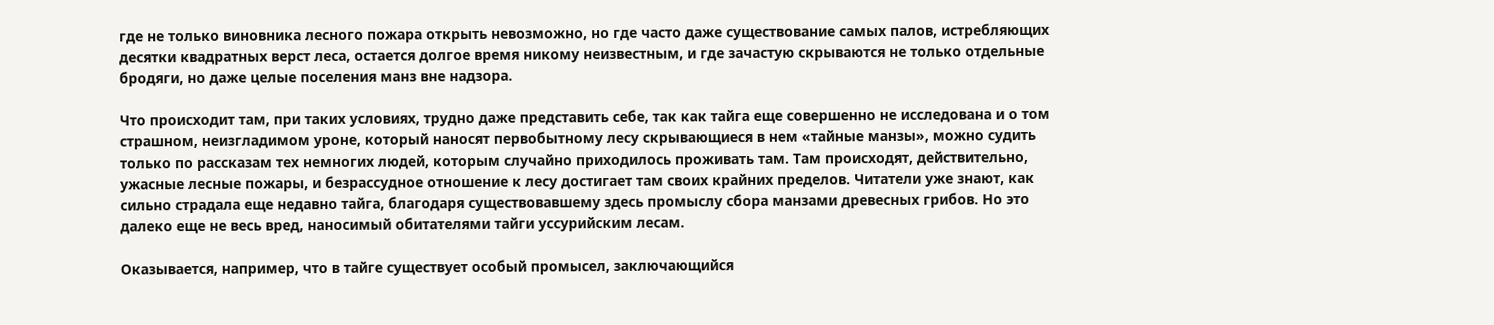где не только виновника лесного пожара открыть невозможно, но где часто даже существование самых палов, истребляющих десятки квадратных верст леса, остается долгое время никому неизвестным, и где зачастую скрываются не только отдельные бродяги, но даже целые поселения манз вне надзора.

Что происходит там, при таких условиях, трудно даже представить себе, так как тайга еще совершенно не исследована и о том страшном, неизгладимом уроне, который наносят первобытному лесу скрывающиеся в нем «тайные манзы», можно судить только по рассказам тех немногих людей, которым случайно приходилось проживать там. Там происходят, действительно, ужасные лесные пожары, и безрассудное отношение к лесу достигает там своих крайних пределов. Читатели уже знают, как сильно страдала еще недавно тайга, благодаря существовавшему здесь промыслу сбора манзами древесных грибов. Но это далеко еще не весь вред, наносимый обитателями тайги уссурийским лесам.

Оказывается, например, что в тайге существует особый промысел, заключающийся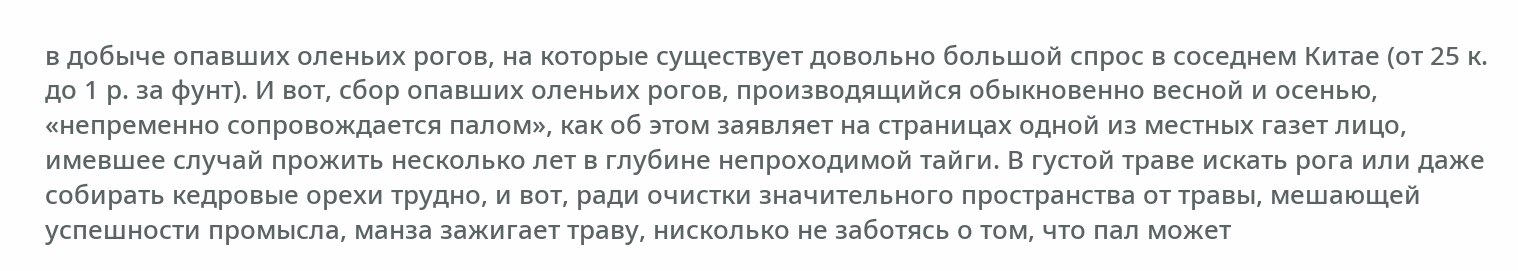в добыче опавших оленьих рогов, на которые существует довольно большой спрос в соседнем Китае (от 25 к. до 1 р. за фунт). И вот, сбор опавших оленьих рогов, производящийся обыкновенно весной и осенью, «непременно сопровождается палом», как об этом заявляет на страницах одной из местных газет лицо, имевшее случай прожить несколько лет в глубине непроходимой тайги. В густой траве искать рога или даже собирать кедровые орехи трудно, и вот, ради очистки значительного пространства от травы, мешающей успешности промысла, манза зажигает траву, нисколько не заботясь о том, что пал может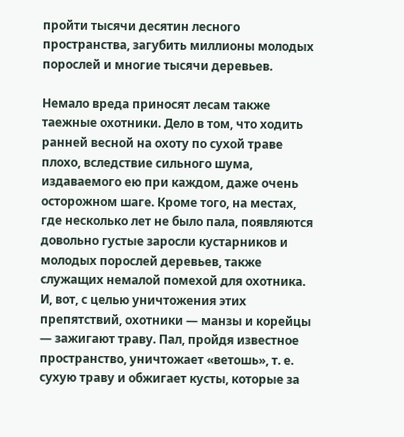пройти тысячи десятин лесного пространства, загубить миллионы молодых порослей и многие тысячи деревьев.

Немало вреда приносят лесам также таежные охотники. Дело в том, что ходить ранней весной на охоту по сухой траве плохо, вследствие сильного шума, издаваемого ею при каждом, даже очень осторожном шаге. Кроме того, на местах, где несколько лет не было пала, появляются довольно густые заросли кустарников и молодых порослей деревьев, также служащих немалой помехой для охотника. И, вот, с целью уничтожения этих препятствий, охотники — манзы и корейцы — зажигают траву. Пал, пройдя известное пространство, уничтожает «ветошь», т. е. сухую траву и обжигает кусты, которые за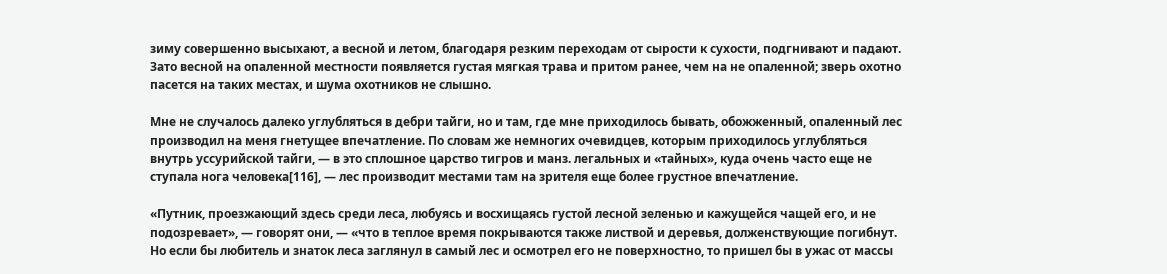зиму совершенно высыхают, а весной и летом, благодаря резким переходам от сырости к сухости, подгнивают и падают. Зато весной на опаленной местности появляется густая мягкая трава и притом ранее, чем на не опаленной; зверь охотно пасется на таких местах, и шума охотников не слышно.

Мне не случалось далеко углубляться в дебри тайги, но и там, где мне приходилось бывать, обожженный, опаленный лес производил на меня гнетущее впечатление. По словам же немногих очевидцев, которым приходилось углубляться внутрь уссурийской тайги, — в это сплошное царство тигров и манз. легальных и «тайных», куда очень часто еще не ступала нога человека[116], — лес производит местами там на зрителя еще более грустное впечатление.

«Путник, проезжающий здесь среди леса, любуясь и восхищаясь густой лесной зеленью и кажущейся чащей его, и не подозревает», — говорят они, — «что в теплое время покрываются также листвой и деревья, долженствующие погибнут. Но если бы любитель и знаток леса заглянул в самый лес и осмотрел его не поверхностно, то пришел бы в ужас от массы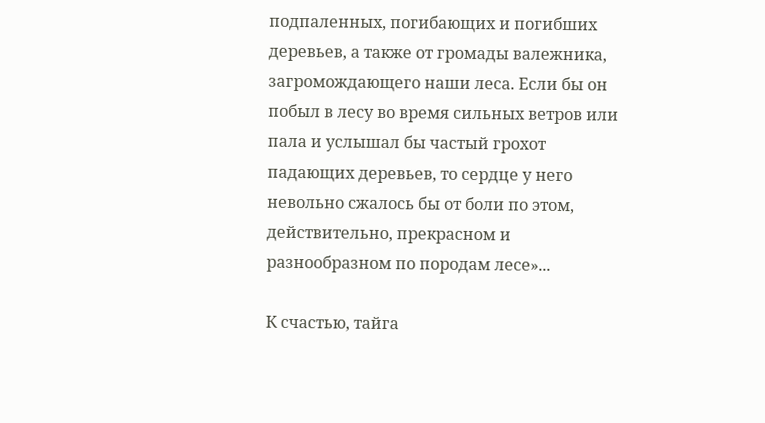подпаленных, погибающих и погибших деревьев, а также от громады валежника, загромождающего наши леса. Если бы он побыл в лесу во время сильных ветров или пала и услышал бы частый грохот падающих деревьев, то сердце у него невольно сжалось бы от боли по этом, действительно, прекрасном и разнообразном по породам лесе»...

К счастью, тайга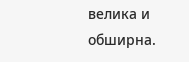велика и обширна.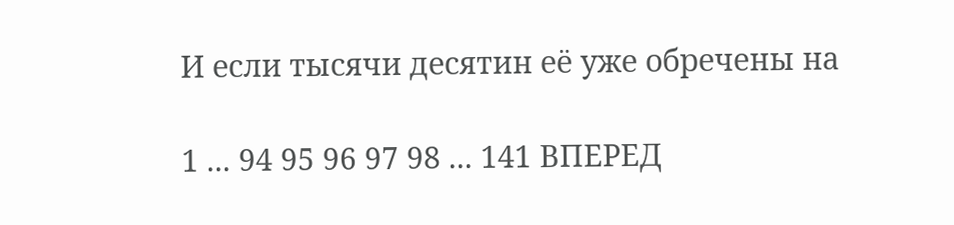И если тысячи десятин её уже обречены на

1 ... 94 95 96 97 98 ... 141 ВПЕРЕД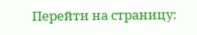Перейти на страницу: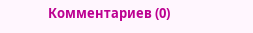Комментариев (0)